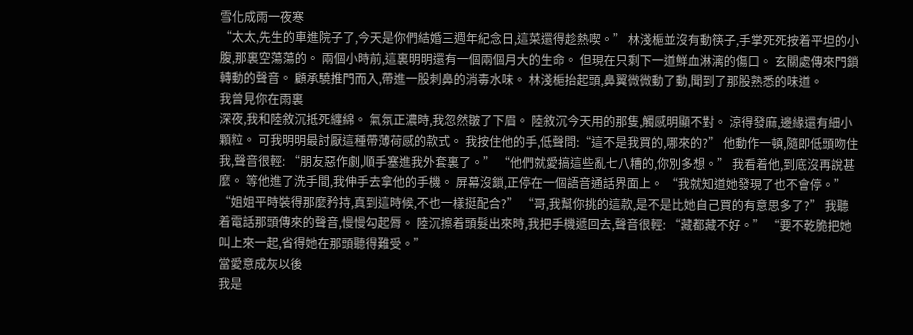雪化成雨一夜寒
“太太,先生的車進院子了,今天是你們結婚三週年紀念日,這菜還得趁熱喫。” 林淺梔並沒有動筷子,手掌死死按着平坦的小腹,那裏空蕩蕩的。 兩個小時前,這裏明明還有一個兩個月大的生命。 但現在只剩下一道鮮血淋漓的傷口。 玄關處傳來門鎖轉動的聲音。 顧承驍推門而入,帶進一股刺鼻的消毒水味。 林淺梔抬起頭,鼻翼微微動了動,聞到了那股熟悉的味道。
我曾見你在雨裏
深夜,我和陸敘沉抵死纏綿。 氣氛正濃時,我忽然皺了下眉。 陸敘沉今天用的那隻,觸感明顯不對。 涼得發麻,邊緣還有細小顆粒。 可我明明最討厭這種帶薄荷感的款式。 我按住他的手,低聲問:“這不是我買的,哪來的?” 他動作一頓,隨即低頭吻住我,聲音很輕: “朋友惡作劇,順手塞進我外套裏了。” “他們就愛搞這些亂七八糟的,你別多想。” 我看着他,到底沒再說甚麼。 等他進了洗手間,我伸手去拿他的手機。 屏幕沒鎖,正停在一個語音通話界面上。 “我就知道她發現了也不會停。” “姐姐平時裝得那麼矜持,真到這時候,不也一樣挺配合?” “哥,我幫你挑的這款,是不是比她自己買的有意思多了?” 我聽着電話那頭傳來的聲音,慢慢勾起脣。 陸沉擦着頭髮出來時,我把手機遞回去,聲音很輕: “藏都藏不好。” “要不乾脆把她叫上來一起,省得她在那頭聽得難受。”
當愛意成灰以後
我是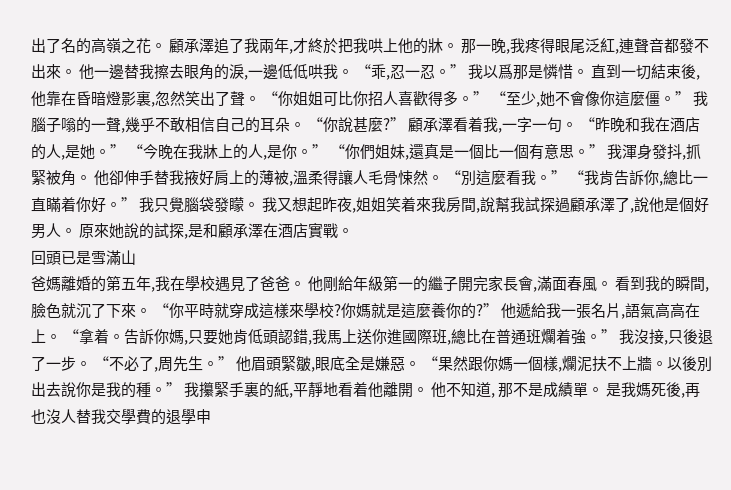出了名的高嶺之花。 顧承澤追了我兩年,才終於把我哄上他的牀。 那一晚,我疼得眼尾泛紅,連聲音都發不出來。 他一邊替我擦去眼角的淚,一邊低低哄我。 “乖,忍一忍。” 我以爲那是憐惜。 直到一切結束後,他靠在昏暗燈影裏,忽然笑出了聲。 “你姐姐可比你招人喜歡得多。” “至少,她不會像你這麼僵。” 我腦子嗡的一聲,幾乎不敢相信自己的耳朵。 “你說甚麼?” 顧承澤看着我,一字一句。 “昨晚和我在酒店的人,是她。” “今晚在我牀上的人,是你。” “你們姐妹,還真是一個比一個有意思。” 我渾身發抖,抓緊被角。 他卻伸手替我掖好肩上的薄被,溫柔得讓人毛骨悚然。 “別這麼看我。” “我肯告訴你,總比一直瞞着你好。” 我只覺腦袋發矇。 我又想起昨夜,姐姐笑着來我房間,說幫我試探過顧承澤了,說他是個好男人。 原來她說的試探,是和顧承澤在酒店實戰。
回頭已是雪滿山
爸媽離婚的第五年,我在學校遇見了爸爸。 他剛給年級第一的繼子開完家長會,滿面春風。 看到我的瞬間,臉色就沉了下來。 “你平時就穿成這樣來學校?你媽就是這麼養你的?” 他遞給我一張名片,語氣高高在上。 “拿着。告訴你媽,只要她肯低頭認錯,我馬上送你進國際班,總比在普通班爛着強。” 我沒接,只後退了一步。 “不必了,周先生。” 他眉頭緊皺,眼底全是嫌惡。 “果然跟你媽一個樣,爛泥扶不上牆。以後別出去說你是我的種。” 我攥緊手裏的紙,平靜地看着他離開。 他不知道, 那不是成績單。 是我媽死後,再也沒人替我交學費的退學申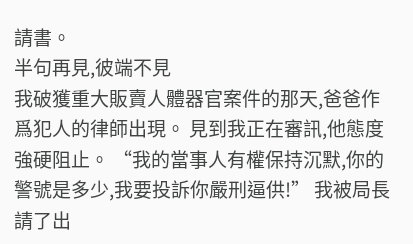請書。
半句再見,彼端不見
我破獲重大販賣人體器官案件的那天,爸爸作爲犯人的律師出現。 見到我正在審訊,他態度強硬阻止。 “我的當事人有權保持沉默,你的警號是多少,我要投訴你嚴刑逼供!” 我被局長請了出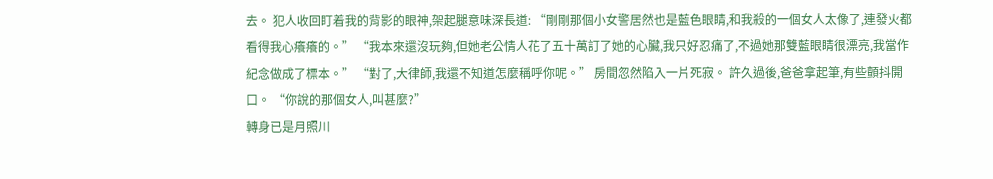去。 犯人收回盯着我的背影的眼神,架起腿意味深長道: “剛剛那個小女警居然也是藍色眼睛,和我殺的一個女人太像了,連發火都看得我心癢癢的。” “我本來還沒玩夠,但她老公情人花了五十萬訂了她的心臟,我只好忍痛了,不過她那雙藍眼睛很漂亮,我當作紀念做成了標本。” “對了,大律師,我還不知道怎麼稱呼你呢。” 房間忽然陷入一片死寂。 許久過後,爸爸拿起筆,有些顫抖開口。 “你說的那個女人,叫甚麼?”
轉身已是月照川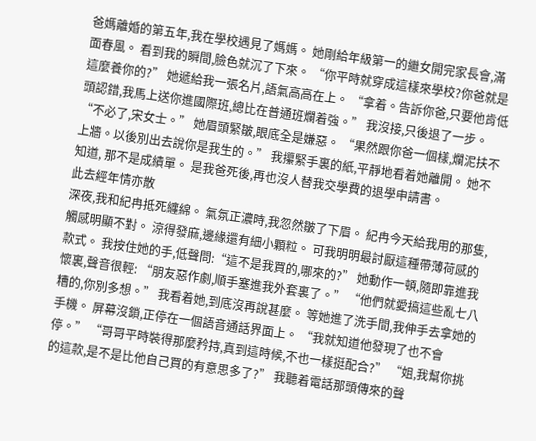爸媽離婚的第五年,我在學校遇見了媽媽。 她剛給年級第一的繼女開完家長會,滿面春風。 看到我的瞬間,臉色就沉了下來。 “你平時就穿成這樣來學校?你爸就是這麼養你的?” 她遞給我一張名片,語氣高高在上。 “拿着。告訴你爸,只要他肯低頭認錯,我馬上送你進國際班,總比在普通班爛着強。” 我沒接,只後退了一步。 “不必了,宋女士。” 她眉頭緊皺,眼底全是嫌惡。 “果然跟你爸一個樣,爛泥扶不上牆。以後別出去說你是我生的。” 我攥緊手裏的紙,平靜地看着她離開。 她不知道, 那不是成績單。 是我爸死後,再也沒人替我交學費的退學申請書。
此去經年情亦散
深夜,我和紀冉抵死纏綿。 氣氛正濃時,我忽然皺了下眉。 紀冉今天給我用的那隻,觸感明顯不對。 涼得發麻,邊緣還有細小顆粒。 可我明明最討厭這種帶薄荷感的款式。 我按住她的手,低聲問:“這不是我買的,哪來的?” 她動作一頓,隨即靠進我懷裏,聲音很輕: “朋友惡作劇,順手塞進我外套裏了。” “他們就愛搞這些亂七八糟的,你別多想。” 我看着她,到底沒再說甚麼。 等她進了洗手間,我伸手去拿她的手機。 屏幕沒鎖,正停在一個語音通話界面上。 “我就知道他發現了也不會停。” “哥哥平時裝得那麼矜持,真到這時候,不也一樣挺配合?” “姐,我幫你挑的這款,是不是比他自己買的有意思多了?” 我聽着電話那頭傳來的聲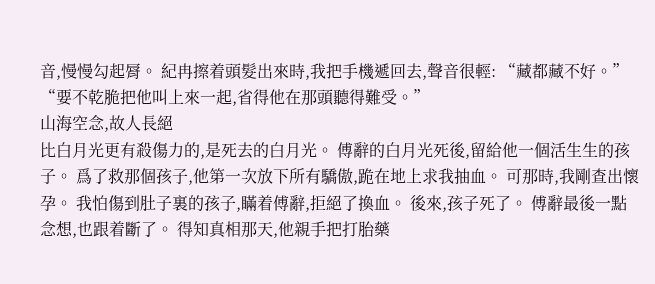音,慢慢勾起脣。 紀冉擦着頭髮出來時,我把手機遞回去,聲音很輕: “藏都藏不好。” “要不乾脆把他叫上來一起,省得他在那頭聽得難受。”
山海空念,故人長絕
比白月光更有殺傷力的,是死去的白月光。 傅辭的白月光死後,留給他一個活生生的孩子。 爲了救那個孩子,他第一次放下所有驕傲,跪在地上求我抽血。 可那時,我剛查出懷孕。 我怕傷到肚子裏的孩子,瞞着傅辭,拒絕了換血。 後來,孩子死了。 傅辭最後一點念想,也跟着斷了。 得知真相那天,他親手把打胎藥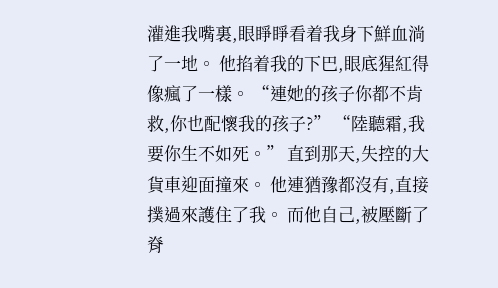灌進我嘴裏,眼睜睜看着我身下鮮血淌了一地。 他掐着我的下巴,眼底猩紅得像瘋了一樣。 “連她的孩子你都不肯救,你也配懷我的孩子?” “陸聽霜,我要你生不如死。” 直到那天,失控的大貨車迎面撞來。 他連猶豫都沒有,直接撲過來護住了我。 而他自己,被壓斷了脊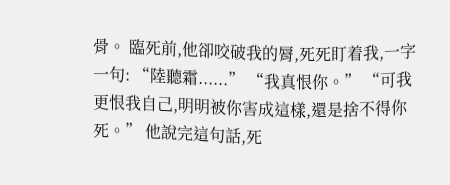骨。 臨死前,他卻咬破我的脣,死死盯着我,一字一句: “陸聽霜......” “我真恨你。” “可我更恨我自己,明明被你害成這樣,還是捨不得你死。” 他說完這句話,死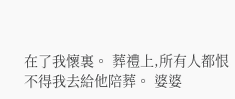在了我懷裏。 葬禮上,所有人都恨不得我去給他陪葬。 婆婆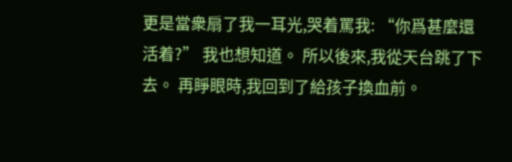更是當衆扇了我一耳光,哭着罵我: “你爲甚麼還活着?” 我也想知道。 所以後來,我從天台跳了下去。 再睜眼時,我回到了給孩子換血前。